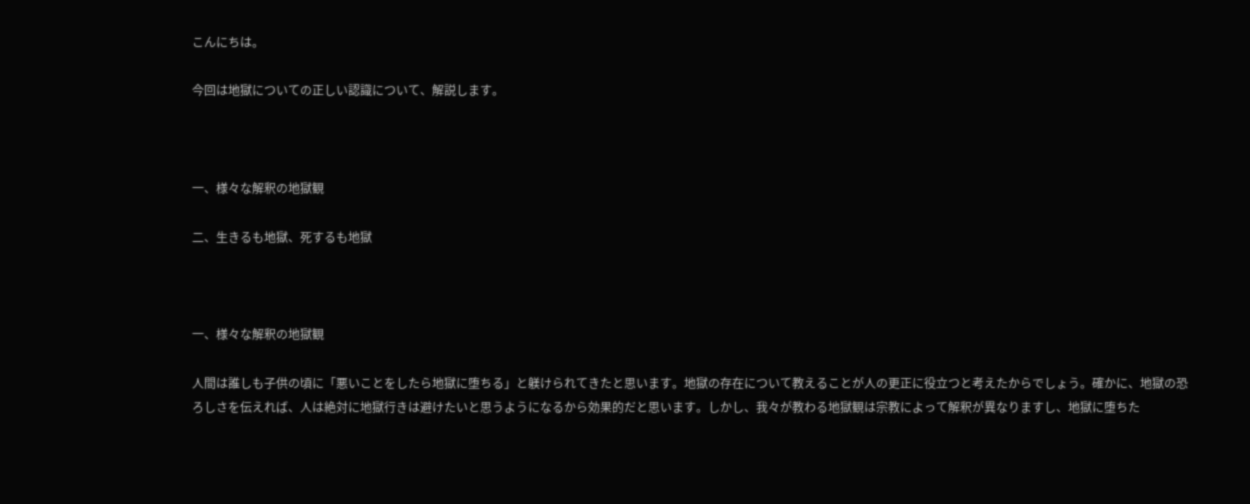こんにちは。

今回は地獄についての正しい認識について、解説します。



一、様々な解釈の地獄観

二、生きるも地獄、死するも地獄



一、様々な解釈の地獄観

人間は誰しも子供の頃に「悪いことをしたら地獄に堕ちる」と躾けられてきたと思います。地獄の存在について教えることが人の更正に役立つと考えたからでしょう。確かに、地獄の恐ろしさを伝えれば、人は絶対に地獄行きは避けたいと思うようになるから効果的だと思います。しかし、我々が教わる地獄観は宗教によって解釈が異なりますし、地獄に堕ちた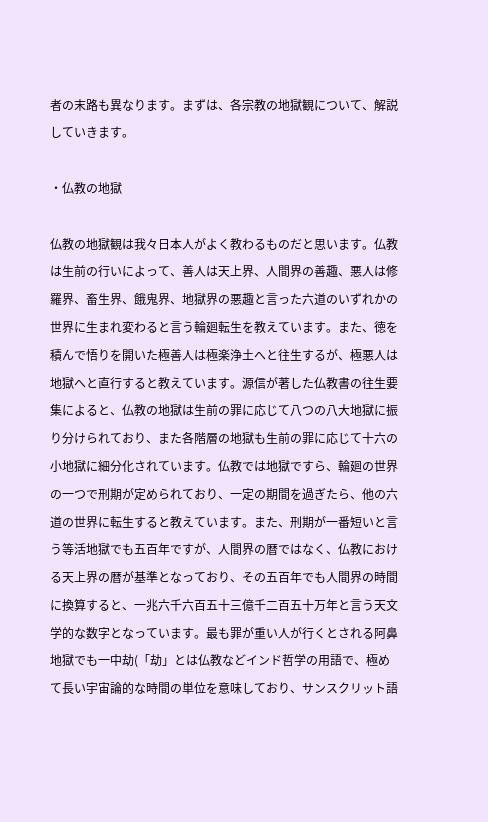者の末路も異なります。まずは、各宗教の地獄観について、解説していきます。

・仏教の地獄

仏教の地獄観は我々日本人がよく教わるものだと思います。仏教は生前の行いによって、善人は天上界、人間界の善趣、悪人は修羅界、畜生界、餓鬼界、地獄界の悪趣と言った六道のいずれかの世界に生まれ変わると言う輪廻転生を教えています。また、徳を積んで悟りを開いた極善人は極楽浄土へと往生するが、極悪人は地獄へと直行すると教えています。源信が著した仏教書の往生要集によると、仏教の地獄は生前の罪に応じて八つの八大地獄に振り分けられており、また各階層の地獄も生前の罪に応じて十六の小地獄に細分化されています。仏教では地獄ですら、輪廻の世界の一つで刑期が定められており、一定の期間を過ぎたら、他の六道の世界に転生すると教えています。また、刑期が一番短いと言う等活地獄でも五百年ですが、人間界の暦ではなく、仏教における天上界の暦が基準となっており、その五百年でも人間界の時間に換算すると、一兆六千六百五十三億千二百五十万年と言う天文学的な数字となっています。最も罪が重い人が行くとされる阿鼻地獄でも一中劫(「劫」とは仏教などインド哲学の用語で、極めて長い宇宙論的な時間の単位を意味しており、サンスクリット語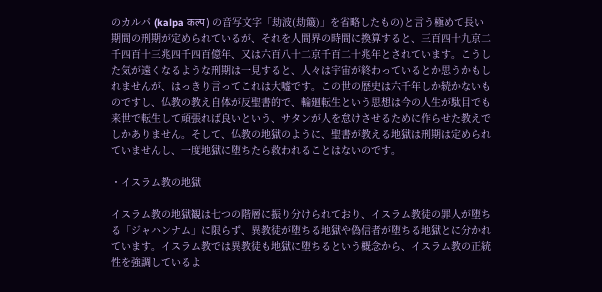のカルパ (kalpa कल्प) の音写文字「劫波(劫簸)」を省略したもの)と言う極めて長い期間の刑期が定められているが、それを人間界の時間に換算すると、三百四十九京二千四百十三兆四千四百億年、又は六百八十二京千百二十兆年とされています。こうした気が遠くなるような刑期は一見すると、人々は宇宙が終わっているとか思うかもしれませんが、はっきり言ってこれは大嘘です。この世の歴史は六千年しか続かないものですし、仏教の教え自体が反聖書的で、輪廻転生という思想は今の人生が駄目でも来世で転生して頑張れば良いという、サタンが人を怠けさせるために作らせた教えでしかありません。そして、仏教の地獄のように、聖書が教える地獄は刑期は定められていませんし、一度地獄に堕ちたら救われることはないのです。

・イスラム教の地獄

イスラム教の地獄観は七つの階層に振り分けられており、イスラム教徒の罪人が堕ちる「ジャハンナム」に限らず、異教徒が堕ちる地獄や偽信者が堕ちる地獄とに分かれています。イスラム教では異教徒も地獄に堕ちるという概念から、イスラム教の正統性を強調しているよ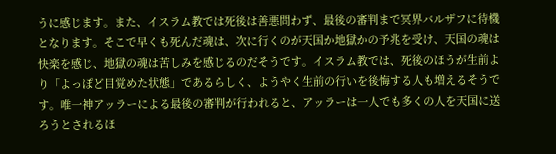うに感じます。また、イスラム教では死後は善悪問わず、最後の審判まで冥界バルザフに待機となります。そこで早くも死んだ魂は、次に行くのが天国か地獄かの予兆を受け、天国の魂は快楽を感じ、地獄の魂は苦しみを感じるのだそうです。イスラム教では、死後のほうが生前より「よっぽど目覚めた状態」であるらしく、ようやく生前の行いを後悔する人も増えるそうです。唯一神アッラーによる最後の審判が行われると、アッラーは一人でも多くの人を天国に送ろうとされるほ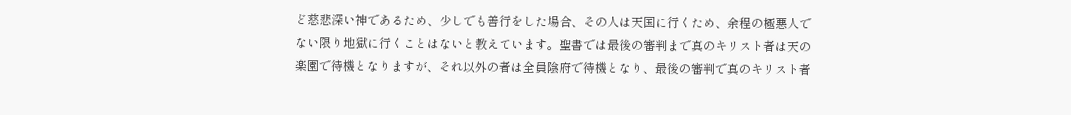ど慈悲深い神であるため、少しでも善行をした場合、その人は天国に行くため、余程の極悪人でない限り地獄に行くことはないと教えています。聖書では最後の審判まで真のキリスト者は天の楽園で待機となりますが、それ以外の者は全員陰府で待機となり、最後の審判で真のキリスト者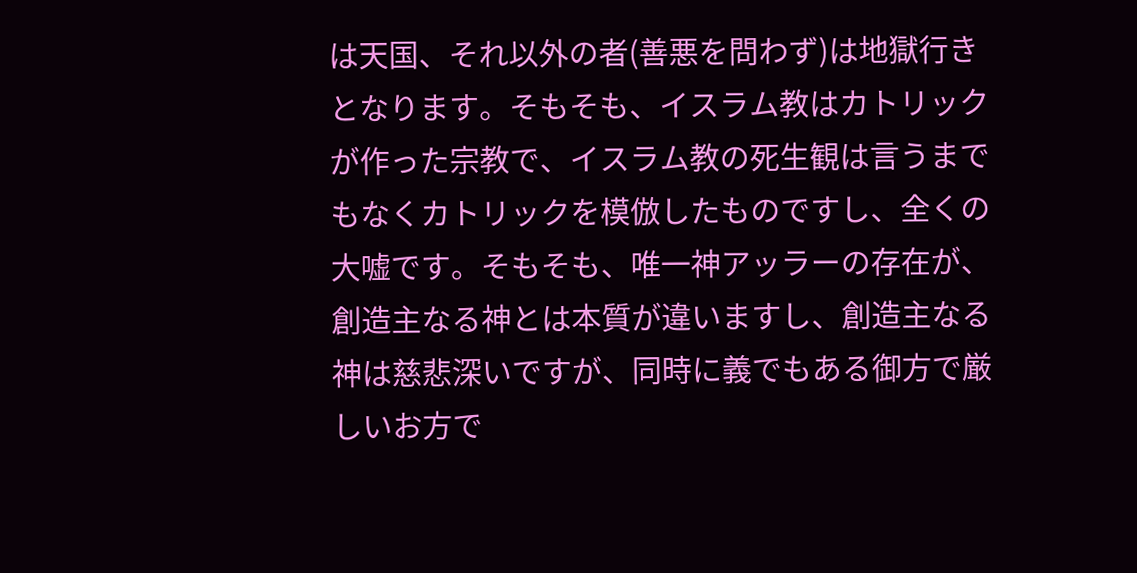は天国、それ以外の者(善悪を問わず)は地獄行きとなります。そもそも、イスラム教はカトリックが作った宗教で、イスラム教の死生観は言うまでもなくカトリックを模倣したものですし、全くの大嘘です。そもそも、唯一神アッラーの存在が、創造主なる神とは本質が違いますし、創造主なる神は慈悲深いですが、同時に義でもある御方で厳しいお方で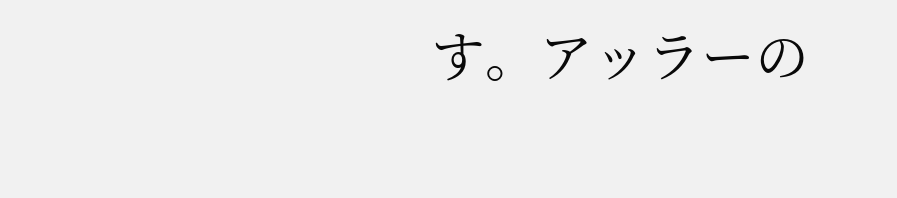す。アッラーの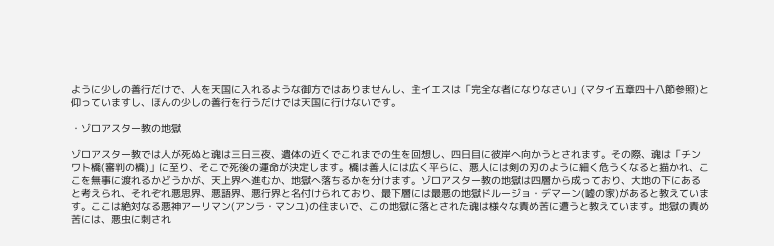ように少しの善行だけで、人を天国に入れるような御方ではありませんし、主イエスは「完全な者になりなさい」(マタイ五章四十八節参照)と仰っていますし、ほんの少しの善行を行うだけでは天国に行けないです。

・ゾロアスター教の地獄

ゾロアスター教では人が死ぬと魂は三日三夜、遺体の近くでこれまでの生を回想し、四日目に彼岸へ向かうとされます。その際、魂は「チンワト橋(審判の橋)」に至り、そこで死後の運命が決定します。橋は善人には広く平らに、悪人には剣の刃のように細く危うくなると描かれ、ここを無事に渡れるかどうかが、天上界へ進むか、地獄へ落ちるかを分けます。ゾロアスター教の地獄は四層から成っており、大地の下にあると考えられ、それぞれ悪思界、悪語界、悪行界と名付けられており、最下層には最悪の地獄ドルージョ・デマーン(嘘の家)があると教えています。ここは絶対なる悪神アーリマン(アンラ・マンユ)の住まいで、この地獄に落とされた魂は様々な責め苦に遭うと教えています。地獄の責め苦には、悪虫に刺され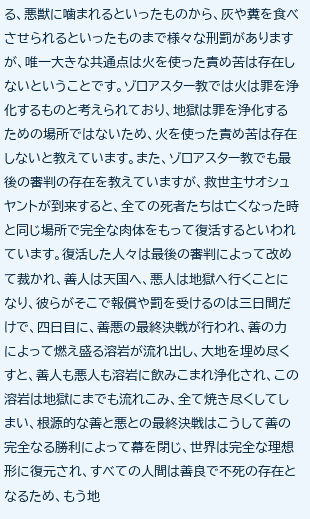る、悪獣に噛まれるといったものから、灰や糞を食べさせられるといったものまで様々な刑罰がありますが、唯一大きな共通点は火を使った責め苦は存在しないということです。ゾロアスター教では火は罪を浄化するものと考えられており、地獄は罪を浄化するための場所ではないため、火を使った責め苦は存在しないと教えています。また、ゾロアスター教でも最後の審判の存在を教えていますが、救世主サオシュヤントが到来すると、全ての死者たちは亡くなった時と同じ場所で完全な肉体をもって復活するといわれています。復活した人々は最後の審判によって改めて裁かれ、善人は天国へ、悪人は地獄へ行くことになり、彼らがそこで報償や罰を受けるのは三日間だけで、四日目に、善悪の最終決戦が行われ、善の力によって燃え盛る溶岩が流れ出し、大地を埋め尽くすと、善人も悪人も溶岩に飲みこまれ浄化され、この溶岩は地獄にまでも流れこみ、全て焼き尽くしてしまい、根源的な善と悪との最終決戦はこうして善の完全なる勝利によって幕を閉じ、世界は完全な理想形に復元され、すべての人間は善良で不死の存在となるため、もう地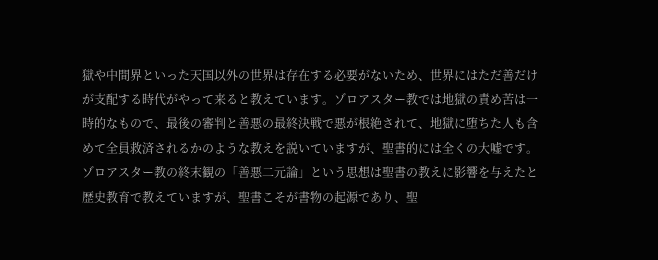獄や中間界といった天国以外の世界は存在する必要がないため、世界にはただ善だけが支配する時代がやって来ると教えています。ゾロアスター教では地獄の責め苦は一時的なもので、最後の審判と善悪の最終決戦で悪が根絶されて、地獄に堕ちた人も含めて全員救済されるかのような教えを説いていますが、聖書的には全くの大嘘です。ゾロアスター教の終末観の「善悪二元論」という思想は聖書の教えに影響を与えたと歴史教育で教えていますが、聖書こそが書物の起源であり、聖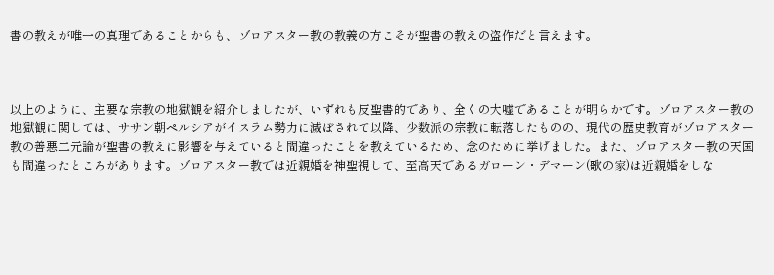書の教えが唯一の真理であることからも、ゾロアスター教の教義の方こそが聖書の教えの盗作だと言えます。



以上のように、主要な宗教の地獄観を紹介しましたが、いずれも反聖書的であり、全くの大嘘であることが明らかです。ゾロアスター教の地獄観に関しては、ササン朝ペルシアがイスラム勢力に滅ぼされて以降、少数派の宗教に転落したものの、現代の歴史教育がゾロアスター教の善悪二元論が聖書の教えに影響を与えていると間違ったことを教えているため、念のために挙げました。また、ゾロアスター教の天国も間違ったところがあります。ゾロアスター教では近親婚を神聖視して、至高天であるガローン・デマーン(歌の家)は近親婚をしな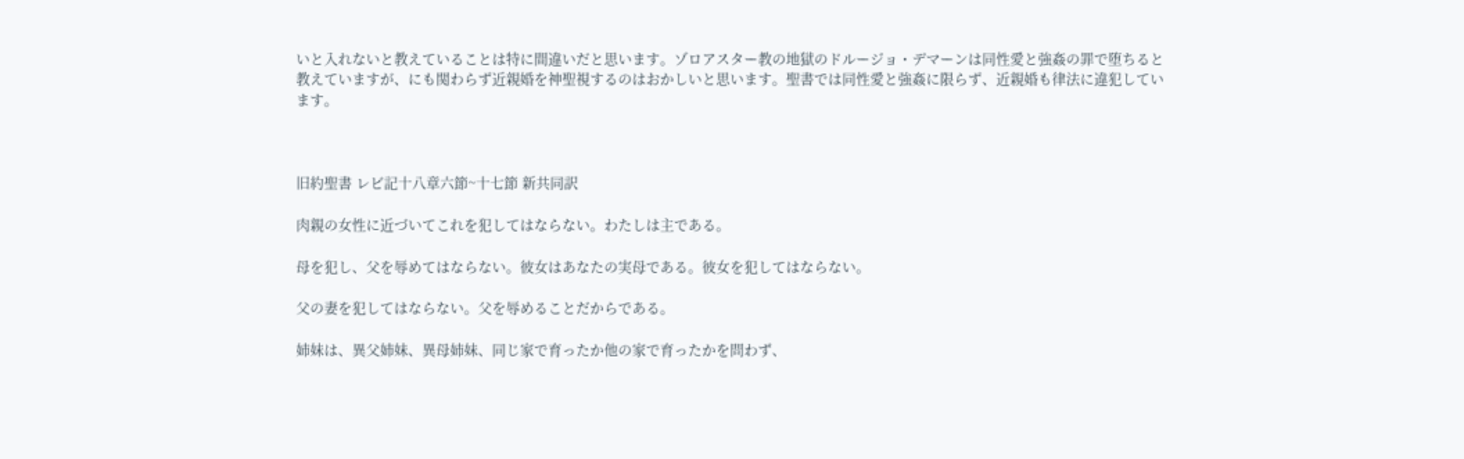いと入れないと教えていることは特に間違いだと思います。ゾロアスター教の地獄のドルージョ・デマーンは同性愛と強姦の罪で堕ちると教えていますが、にも関わらず近親婚を神聖視するのはおかしいと思います。聖書では同性愛と強姦に限らず、近親婚も律法に違犯しています。



旧約聖書 レビ記十八章六節~十七節 新共同訳

肉親の女性に近づいてこれを犯してはならない。わたしは主である。

母を犯し、父を辱めてはならない。彼女はあなたの実母である。彼女を犯してはならない。

父の妻を犯してはならない。父を辱めることだからである。

姉妹は、異父姉妹、異母姉妹、同じ家で育ったか他の家で育ったかを問わず、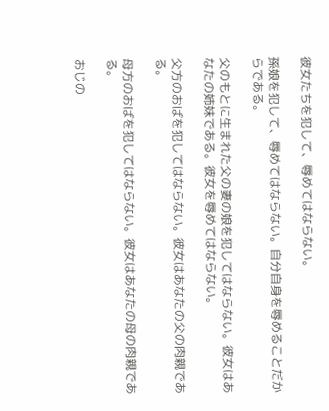彼女たちを犯して、辱めてはならない。

孫娘を犯して、辱めてはならない。自分自身を辱めることだからである。

父のもとに生まれた父の妻の娘を犯してはならない。彼女はあなたの姉妹である。彼女を辱めてはならない。

父方のおばを犯してはならない。彼女はあなたの父の肉親である。

母方のおばを犯してはならない。彼女はあなたの母の肉親である。

おじの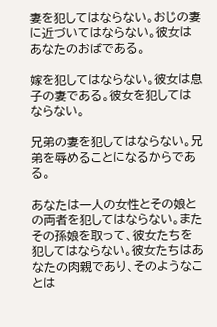妻を犯してはならない。おじの妻に近づいてはならない。彼女はあなたのおばである。

嫁を犯してはならない。彼女は息子の妻である。彼女を犯してはならない。

兄弟の妻を犯してはならない。兄弟を辱めることになるからである。

あなたは一人の女性とその娘との両者を犯してはならない。またその孫娘を取って、彼女たちを犯してはならない。彼女たちはあなたの肉親であり、そのようなことは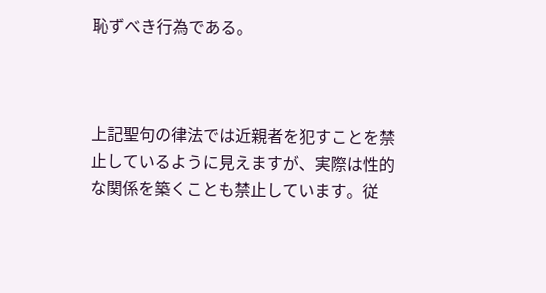恥ずべき行為である。



上記聖句の律法では近親者を犯すことを禁止しているように見えますが、実際は性的な関係を築くことも禁止しています。従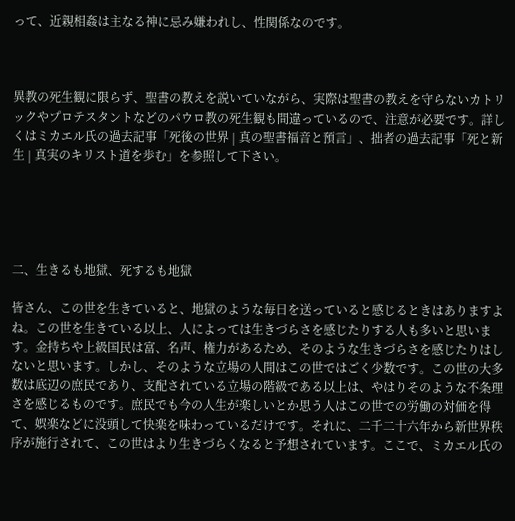って、近親相姦は主なる神に忌み嫌われし、性関係なのです。



異教の死生観に限らず、聖書の教えを説いていながら、実際は聖書の教えを守らないカトリックやプロテスタントなどのパウロ教の死生観も間違っているので、注意が必要です。詳しくはミカエル氏の過去記事「死後の世界 | 真の聖書福音と預言」、拙者の過去記事「死と新生 | 真実のキリスト道を歩む」を参照して下さい。





二、生きるも地獄、死するも地獄

皆さん、この世を生きていると、地獄のような毎日を送っていると感じるときはありますよね。この世を生きている以上、人によっては生きづらさを感じたりする人も多いと思います。金持ちや上級国民は富、名声、権力があるため、そのような生きづらさを感じたりはしないと思います。しかし、そのような立場の人間はこの世ではごく少数です。この世の大多数は底辺の庶民であり、支配されている立場の階級である以上は、やはりそのような不条理さを感じるものです。庶民でも今の人生が楽しいとか思う人はこの世での労働の対価を得て、娯楽などに没頭して快楽を味わっているだけです。それに、二千二十六年から新世界秩序が施行されて、この世はより生きづらくなると予想されています。ここで、ミカエル氏の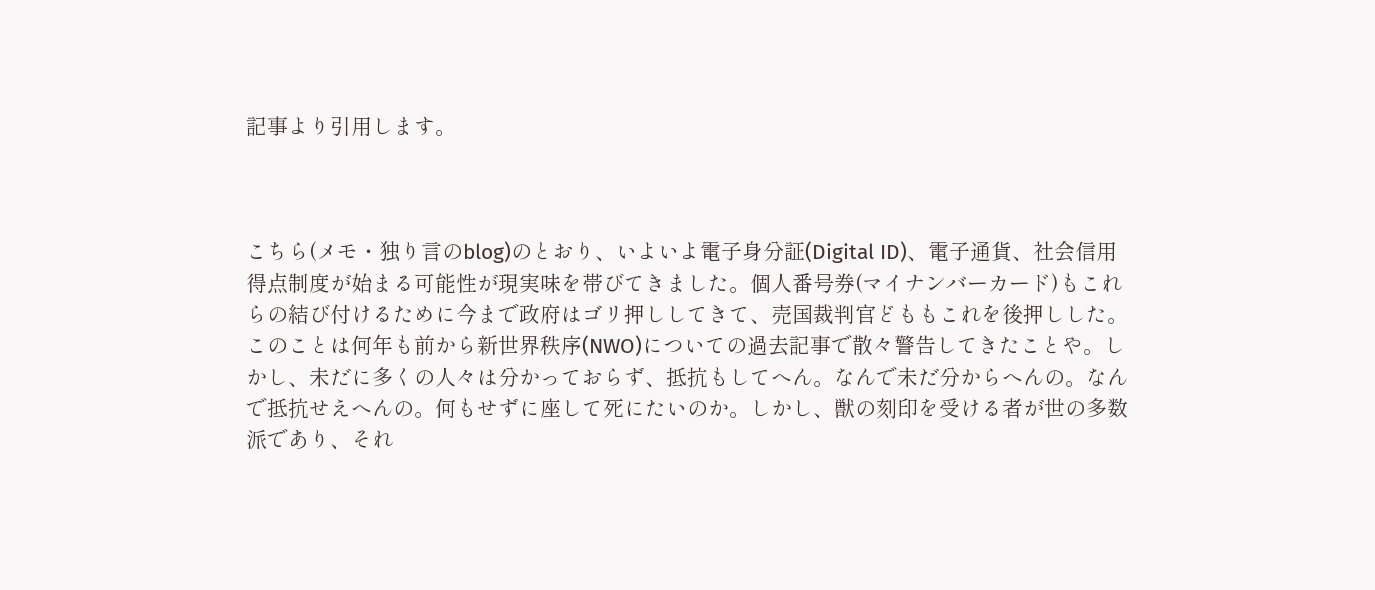記事より引用します。



こちら(メモ・独り言のblog)のとおり、いよいよ電子身分証(Digital ID)、電子通貨、社会信用得点制度が始まる可能性が現実味を帯びてきました。個人番号券(マイナンバーカード)もこれらの結び付けるために今まで政府はゴリ押ししてきて、売国裁判官どももこれを後押しした。このことは何年も前から新世界秩序(NWO)についての過去記事で散々警告してきたことや。しかし、未だに多くの人々は分かっておらず、抵抗もしてへん。なんで未だ分からへんの。なんで抵抗せえへんの。何もせずに座して死にたいのか。しかし、獣の刻印を受ける者が世の多数派であり、それ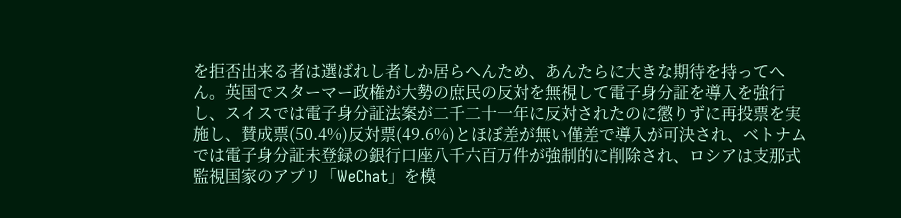を拒否出来る者は選ばれし者しか居らへんため、あんたらに大きな期待を持ってへん。英国でスターマー政権が大勢の庶民の反対を無視して電子身分証を導入を強行し、スイスでは電子身分証法案が二千二十一年に反対されたのに懲りずに再投票を実施し、賛成票(50.4%)反対票(49.6%)とほぼ差が無い僅差で導入が可決され、ベトナムでは電子身分証未登録の銀行口座八千六百万件が強制的に削除され、ロシアは支那式監視国家のアプリ「WeChat」を模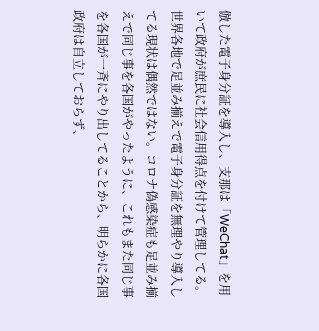倣した電子身分証を導入し、支那は「WeChat」を用いて政府が庶民に社会信用得点を付けて管理してる。世界各地で足並み揃えで電子身分証を無理やり導入してる現状は偶然ではない。コロナ偽感染症も足並み揃えで同じ事を各国がやったように、これもまた同じ事を各国が一斉にやり出してることから、明らかに各国政府は自立しておらず、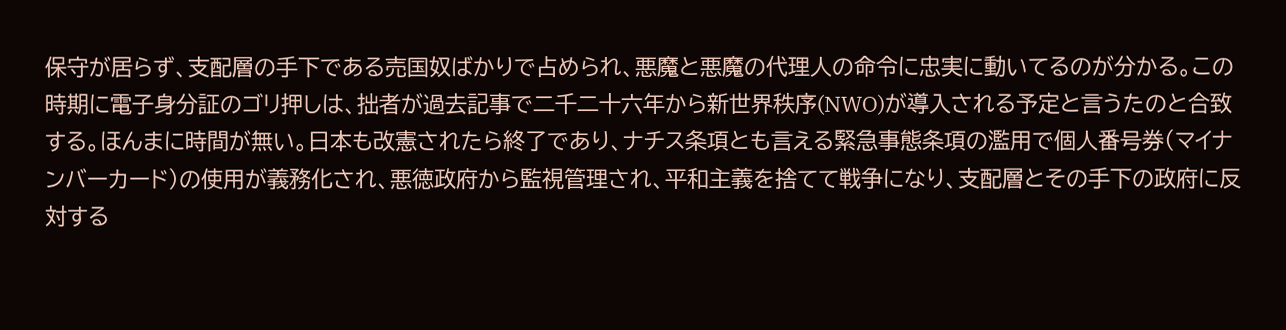保守が居らず、支配層の手下である売国奴ばかりで占められ、悪魔と悪魔の代理人の命令に忠実に動いてるのが分かる。この時期に電子身分証のゴリ押しは、拙者が過去記事で二千二十六年から新世界秩序(NWO)が導入される予定と言うたのと合致する。ほんまに時間が無い。日本も改憲されたら終了であり、ナチス条項とも言える緊急事態条項の濫用で個人番号券(マイナンバーカード)の使用が義務化され、悪徳政府から監視管理され、平和主義を捨てて戦争になり、支配層とその手下の政府に反対する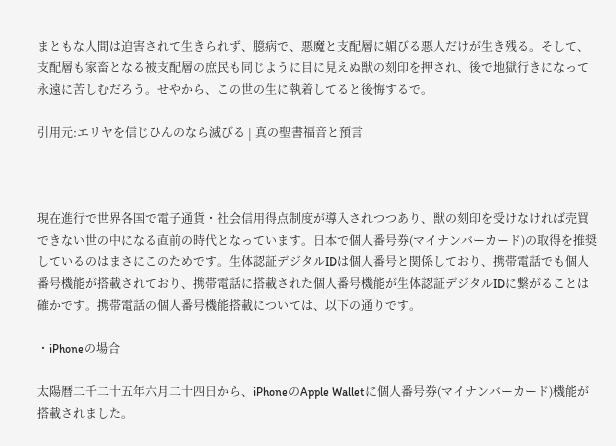まともな人間は迫害されて生きられず、臆病で、悪魔と支配層に媚びる悪人だけが生き残る。そして、支配層も家畜となる被支配層の庶民も同じように目に見えぬ獣の刻印を押され、後で地獄行きになって永遠に苦しむだろう。せやから、この世の生に執着してると後悔するで。

引用元:エリヤを信じひんのなら滅びる | 真の聖書福音と預言



現在進行で世界各国で電子通貨・社会信用得点制度が導入されつつあり、獣の刻印を受けなければ売買できない世の中になる直前の時代となっています。日本で個人番号券(マイナンバーカード)の取得を推奨しているのはまさにこのためです。生体認証デジタルIDは個人番号と関係しており、携帯電話でも個人番号機能が搭載されており、携帯電話に搭載された個人番号機能が生体認証デジタルIDに繋がることは確かです。携帯電話の個人番号機能搭載については、以下の通りです。

・iPhoneの場合

太陽暦二千二十五年六月二十四日から、iPhoneのApple Walletに個人番号券(マイナンバーカード)機能が搭載されました。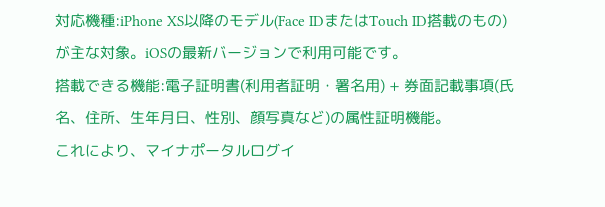対応機種:iPhone XS以降のモデル(Face IDまたはTouch ID搭載のもの)が主な対象。iOSの最新バージョンで利用可能です。
搭載できる機能:電子証明書(利用者証明・署名用) + 券面記載事項(氏名、住所、生年月日、性別、顔写真など)の属性証明機能。
これにより、マイナポータルログイ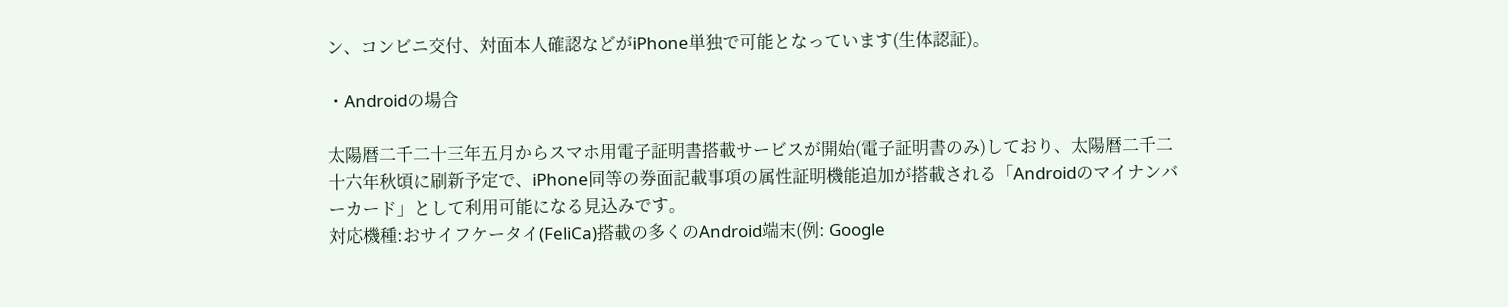ン、コンビニ交付、対面本人確認などがiPhone単独で可能となっています(生体認証)。

・Androidの場合

太陽暦二千二十三年五月からスマホ用電子証明書搭載サービスが開始(電子証明書のみ)しており、太陽暦二千二十六年秋頃に刷新予定で、iPhone同等の券面記載事項の属性証明機能追加が搭載される「Androidのマイナンバーカード」として利用可能になる見込みです。
対応機種:おサイフケータイ(FeliCa)搭載の多くのAndroid端末(例: Google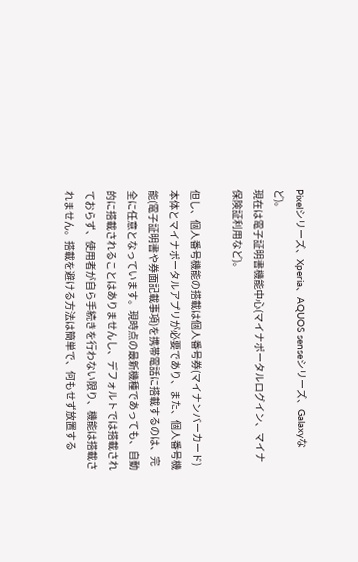Pixelシリーズ、Xperia、AQUOS senseシリーズ、Galaxyなど)。
現在は電子証明書機能中心(マイナポータルログイン、マイナ保険証利用など)。

但し、個人番号機能の搭載は個人番号券(マイナンバーカード)本体とマイナポータルアプリが必要であり、また、個人番号機能(電子証明書や券面記載事項)を携帯電話に搭載するのは、完全に任意となっています。現時点の最新機種であっても、自動的に搭載されることはありませんし、デフォルトでは搭載されておらず、使用者が自ら手続きを行わない限り、機能は搭載されません。搭載を避ける方法は簡単で、何もせず放置する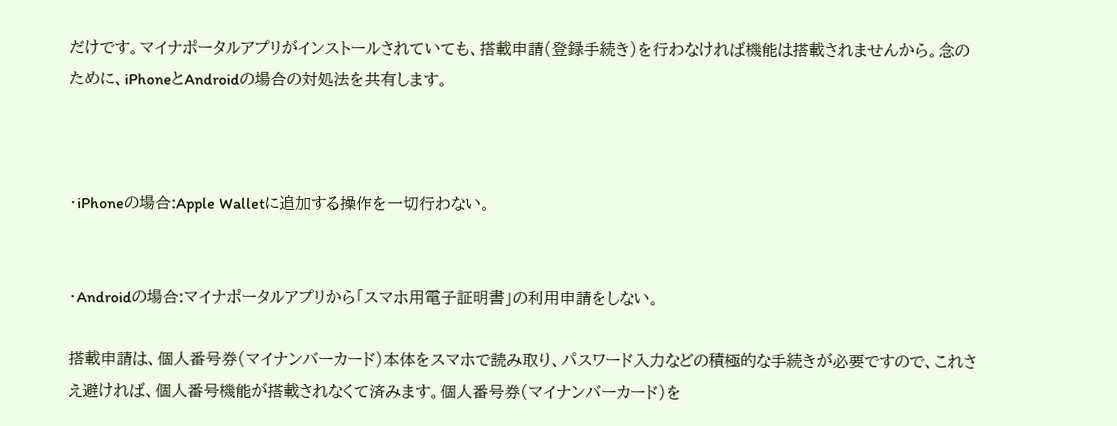だけです。マイナポータルアプリがインストールされていても、搭載申請(登録手続き)を行わなければ機能は搭載されませんから。念のために、iPhoneとAndroidの場合の対処法を共有します。



・iPhoneの場合:Apple Walletに追加する操作を一切行わない。


・Androidの場合:マイナポータルアプリから「スマホ用電子証明書」の利用申請をしない。

搭載申請は、個人番号券(マイナンバーカード)本体をスマホで読み取り、パスワード入力などの積極的な手続きが必要ですので、これさえ避ければ、個人番号機能が搭載されなくて済みます。個人番号券(マイナンバーカード)を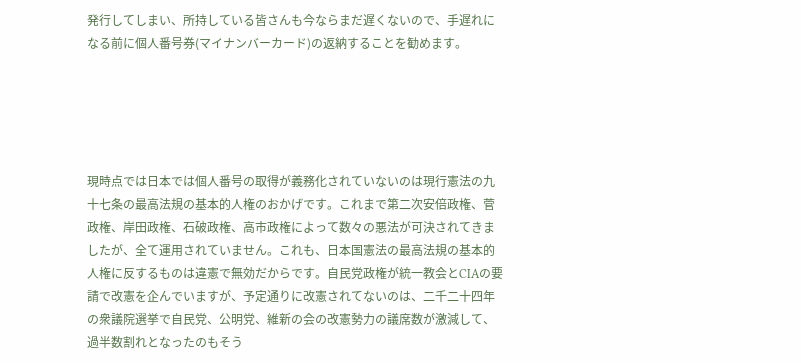発行してしまい、所持している皆さんも今ならまだ遅くないので、手遅れになる前に個人番号券(マイナンバーカード)の返納することを勧めます。





現時点では日本では個人番号の取得が義務化されていないのは現行憲法の九十七条の最高法規の基本的人権のおかげです。これまで第二次安倍政権、菅政権、岸田政権、石破政権、高市政権によって数々の悪法が可決されてきましたが、全て運用されていません。これも、日本国憲法の最高法規の基本的人権に反するものは違憲で無効だからです。自民党政権が統一教会とCIAの要請で改憲を企んでいますが、予定通りに改憲されてないのは、二千二十四年の衆議院選挙で自民党、公明党、維新の会の改憲勢力の議席数が激減して、過半数割れとなったのもそう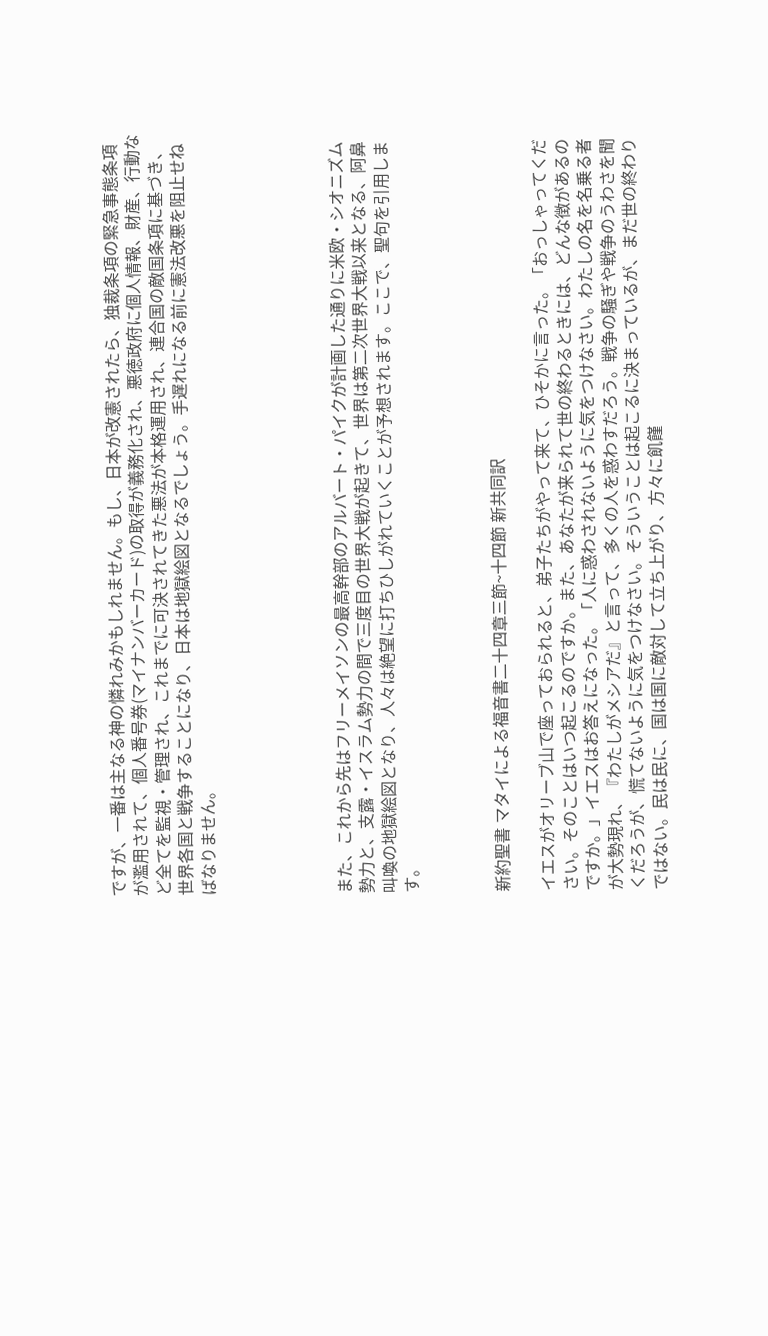ですが、一番は主なる神の憐れみかもしれません。もし、日本が改憲されたら、独裁条項の緊急事態条項が濫用されて、個人番号券(マイナンバーカード)の取得が義務化され、悪徳政府に個人情報、財産、行動など全てを監視・管理され、これまでに可決されてきた悪法が本格運用され、連合国の敵国条項に基づき、世界各国と戦争することになり、日本は地獄絵図となるでしょう。手遅れになる前に憲法改悪を阻止せねばなりません。





また、これから先はフリーメイソンの最高幹部のアルバート・パイクが計画した通りに米欧・シオニズム勢力と、支露・イスラム勢力の間で三度目の世界大戦が起きて、世界は第二次世界大戦以来となる、阿鼻叫喚の地獄絵図となり、人々は絶望に打ちひしがれていくことが予想されます。ここで、聖句を引用します。



新約聖書 マタイによる福音書二十四章三節~十四節 新共同訳

イエスがオリーブ山で座っておられると、弟子たちがやって来て、ひそかに言った。「おっしゃってください。そのことはいつ起こるのですか。また、あなたが来られて世の終わるときには、どんな徴があるのですか。」イエスはお答えになった。「人に惑わされないように気をつけなさい。わたしの名を名乗る者が大勢現れ、『わたしがメシアだ』と言って、多くの人を惑わすだろう。戦争の騒ぎや戦争のうわさを聞くだろうが、慌てないように気をつけなさい。そういうことは起こるに決まっているが、まだ世の終わりではない。民は民に、国は国に敵対して立ち上がり、方々に飢饉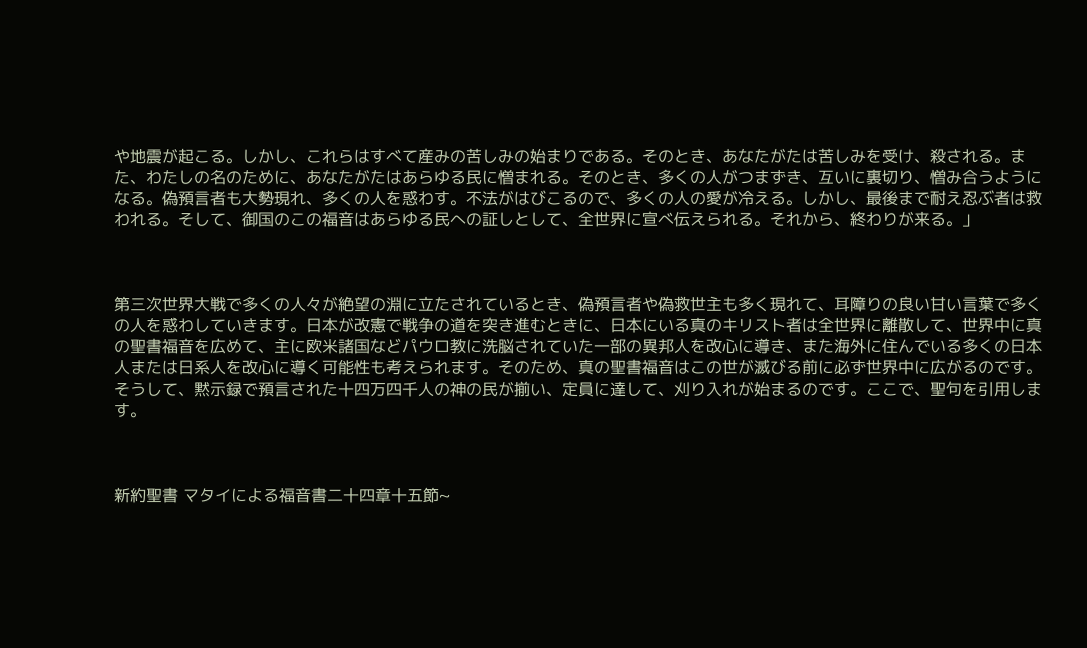や地震が起こる。しかし、これらはすべて産みの苦しみの始まりである。そのとき、あなたがたは苦しみを受け、殺される。また、わたしの名のために、あなたがたはあらゆる民に憎まれる。そのとき、多くの人がつまずき、互いに裏切り、憎み合うようになる。偽預言者も大勢現れ、多くの人を惑わす。不法がはびこるので、多くの人の愛が冷える。しかし、最後まで耐え忍ぶ者は救われる。そして、御国のこの福音はあらゆる民への証しとして、全世界に宣べ伝えられる。それから、終わりが来る。」



第三次世界大戦で多くの人々が絶望の淵に立たされているとき、偽預言者や偽救世主も多く現れて、耳障りの良い甘い言葉で多くの人を惑わしていきます。日本が改憲で戦争の道を突き進むときに、日本にいる真のキリスト者は全世界に離散して、世界中に真の聖書福音を広めて、主に欧米諸国などパウロ教に洗脳されていた一部の異邦人を改心に導き、また海外に住んでいる多くの日本人または日系人を改心に導く可能性も考えられます。そのため、真の聖書福音はこの世が滅びる前に必ず世界中に広がるのです。そうして、黙示録で預言された十四万四千人の神の民が揃い、定員に達して、刈り入れが始まるのです。ここで、聖句を引用します。



新約聖書 マタイによる福音書二十四章十五節~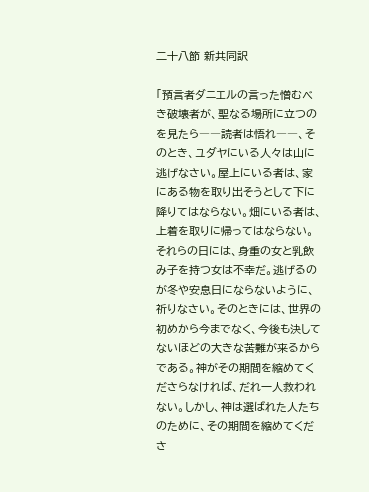二十八節 新共同訳

「預言者ダニエルの言った憎むべき破壊者が、聖なる場所に立つのを見たら――読者は悟れ――、そのとき、ユダヤにいる人々は山に逃げなさい。屋上にいる者は、家にある物を取り出そうとして下に降りてはならない。畑にいる者は、上着を取りに帰ってはならない。それらの日には、身重の女と乳飲み子を持つ女は不幸だ。逃げるのが冬や安息日にならないように、祈りなさい。そのときには、世界の初めから今までなく、今後も決してないほどの大きな苦難が来るからである。神がその期間を縮めてくださらなければ、だれ一人救われない。しかし、神は選ばれた人たちのために、その期間を縮めてくださ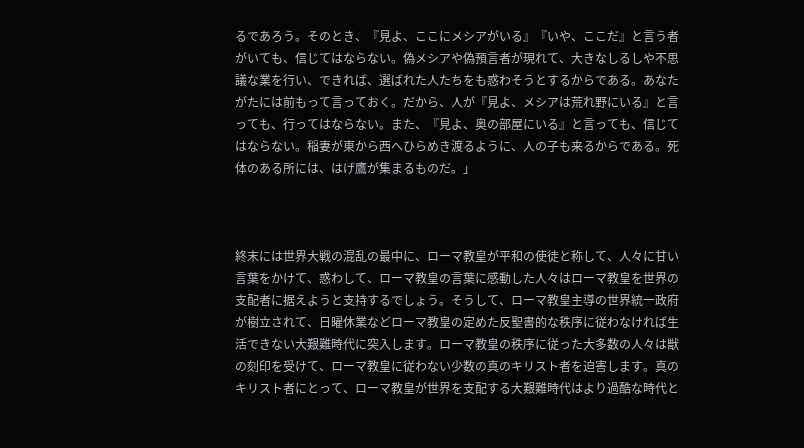るであろう。そのとき、『見よ、ここにメシアがいる』『いや、ここだ』と言う者がいても、信じてはならない。偽メシアや偽預言者が現れて、大きなしるしや不思議な業を行い、できれば、選ばれた人たちをも惑わそうとするからである。あなたがたには前もって言っておく。だから、人が『見よ、メシアは荒れ野にいる』と言っても、行ってはならない。また、『見よ、奥の部屋にいる』と言っても、信じてはならない。稲妻が東から西へひらめき渡るように、人の子も来るからである。死体のある所には、はげ鷹が集まるものだ。」



終末には世界大戦の混乱の最中に、ローマ教皇が平和の使徒と称して、人々に甘い言葉をかけて、惑わして、ローマ教皇の言葉に感動した人々はローマ教皇を世界の支配者に据えようと支持するでしょう。そうして、ローマ教皇主導の世界統一政府が樹立されて、日曜休業などローマ教皇の定めた反聖書的な秩序に従わなければ生活できない大艱難時代に突入します。ローマ教皇の秩序に従った大多数の人々は獣の刻印を受けて、ローマ教皇に従わない少数の真のキリスト者を迫害します。真のキリスト者にとって、ローマ教皇が世界を支配する大艱難時代はより過酷な時代と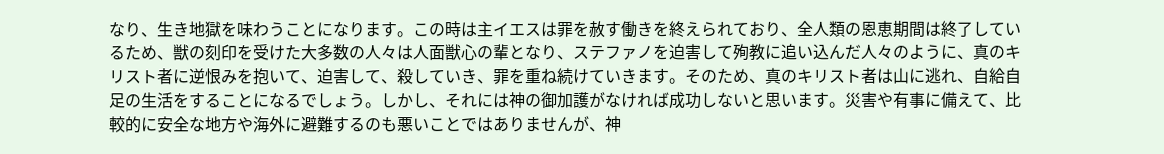なり、生き地獄を味わうことになります。この時は主イエスは罪を赦す働きを終えられており、全人類の恩恵期間は終了しているため、獣の刻印を受けた大多数の人々は人面獣心の輩となり、ステファノを迫害して殉教に追い込んだ人々のように、真のキリスト者に逆恨みを抱いて、迫害して、殺していき、罪を重ね続けていきます。そのため、真のキリスト者は山に逃れ、自給自足の生活をすることになるでしょう。しかし、それには神の御加護がなければ成功しないと思います。災害や有事に備えて、比較的に安全な地方や海外に避難するのも悪いことではありませんが、神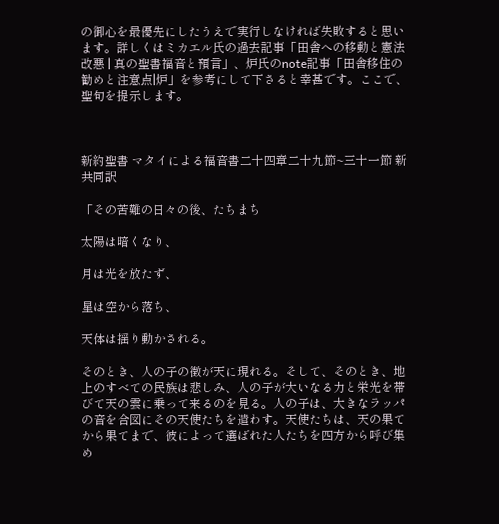の御心を最優先にしたうえで実行しなければ失敗すると思います。詳しくはミカエル氏の過去記事「田舎への移動と憲法改悪 | 真の聖書福音と預言」、炉氏のnote記事「田舎移住の勧めと注意点|炉」を参考にして下さると幸甚です。ここで、聖句を提示します。



新約聖書 マタイによる福音書二十四章二十九節~三十一節 新共同訳

「その苦難の日々の後、たちまち

太陽は暗くなり、

月は光を放たず、

星は空から落ち、

天体は揺り動かされる。

そのとき、人の子の徴が天に現れる。そして、そのとき、地上のすべての民族は悲しみ、人の子が大いなる力と栄光を帯びて天の雲に乗って来るのを見る。人の子は、大きなラッパの音を合図にその天使たちを遣わす。天使たちは、天の果てから果てまで、彼によって選ばれた人たちを四方から呼び集め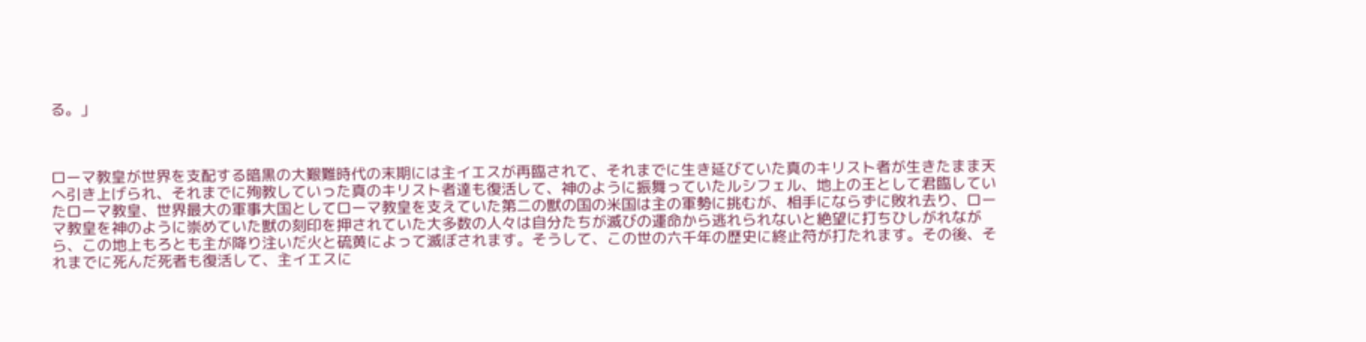る。」



ローマ教皇が世界を支配する暗黒の大艱難時代の末期には主イエスが再臨されて、それまでに生き延びていた真のキリスト者が生きたまま天へ引き上げられ、それまでに殉教していった真のキリスト者達も復活して、神のように振舞っていたルシフェル、地上の王として君臨していたローマ教皇、世界最大の軍事大国としてローマ教皇を支えていた第二の獣の国の米国は主の軍勢に挑むが、相手にならずに敗れ去り、ローマ教皇を神のように崇めていた獣の刻印を押されていた大多数の人々は自分たちが滅びの運命から逃れられないと絶望に打ちひしがれながら、この地上もろとも主が降り注いだ火と硫黄によって滅ぼされます。そうして、この世の六千年の歴史に終止符が打たれます。その後、それまでに死んだ死者も復活して、主イエスに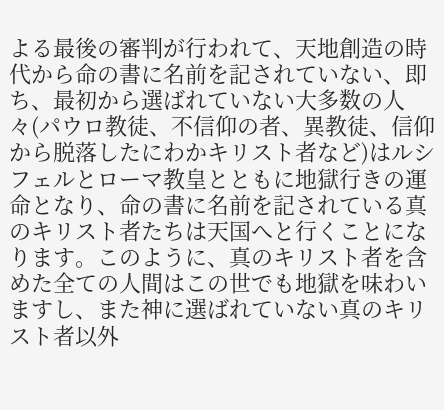よる最後の審判が行われて、天地創造の時代から命の書に名前を記されていない、即ち、最初から選ばれていない大多数の人々(パウロ教徒、不信仰の者、異教徒、信仰から脱落したにわかキリスト者など)はルシフェルとローマ教皇とともに地獄行きの運命となり、命の書に名前を記されている真のキリスト者たちは天国へと行くことになります。このように、真のキリスト者を含めた全ての人間はこの世でも地獄を味わいますし、また神に選ばれていない真のキリスト者以外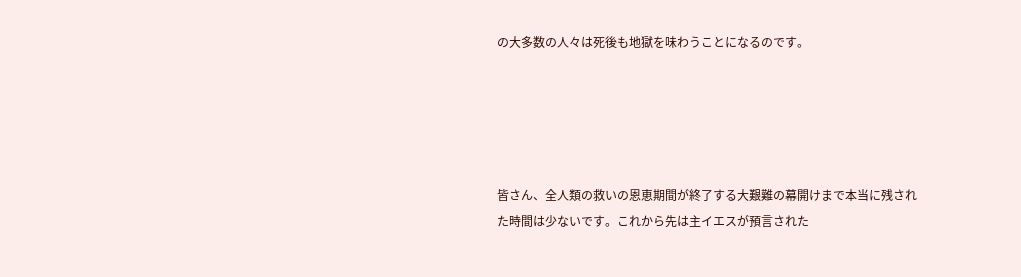の大多数の人々は死後も地獄を味わうことになるのです。





皆さん、全人類の救いの恩恵期間が終了する大艱難の幕開けまで本当に残された時間は少ないです。これから先は主イエスが預言された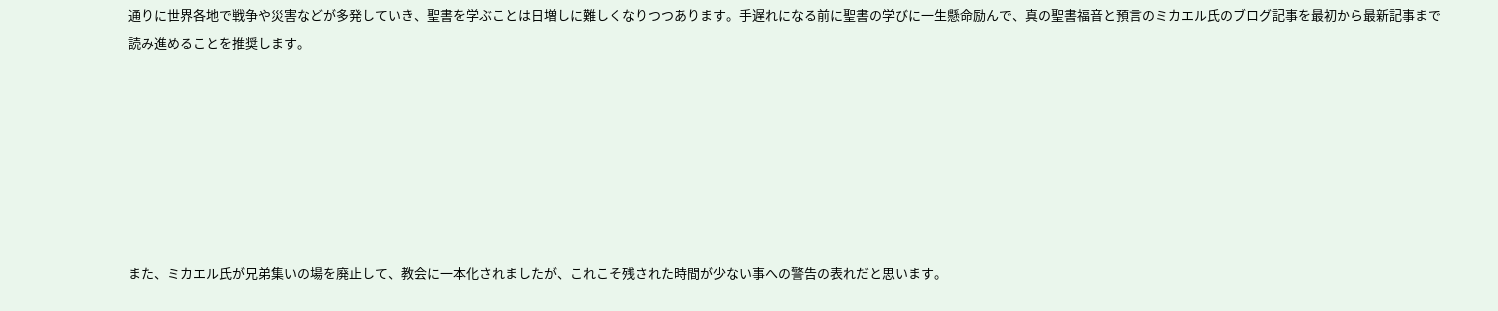通りに世界各地で戦争や災害などが多発していき、聖書を学ぶことは日増しに難しくなりつつあります。手遅れになる前に聖書の学びに一生懸命励んで、真の聖書福音と預言のミカエル氏のブログ記事を最初から最新記事まで読み進めることを推奨します。







また、ミカエル氏が兄弟集いの場を廃止して、教会に一本化されましたが、これこそ残された時間が少ない事への警告の表れだと思います。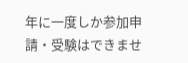年に一度しか参加申請・受験はできませ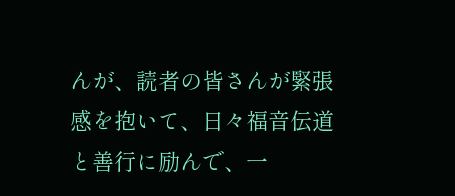んが、読者の皆さんが緊張感を抱いて、日々福音伝道と善行に励んで、一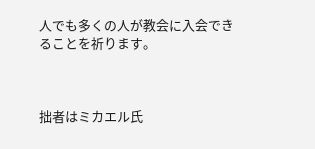人でも多くの人が教会に入会できることを祈ります。



拙者はミカエル氏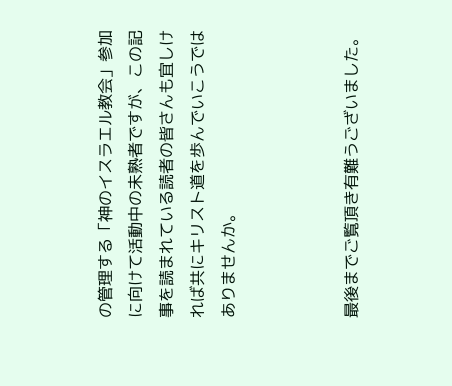の管理する「神のイスラエル教会」参加に向けて活動中の未熟者ですが、この記事を読まれている読者の皆さんも宜しければ共にキリスト道を歩んでいこうではありませんか。



最後までご覧頂き有難うございました。